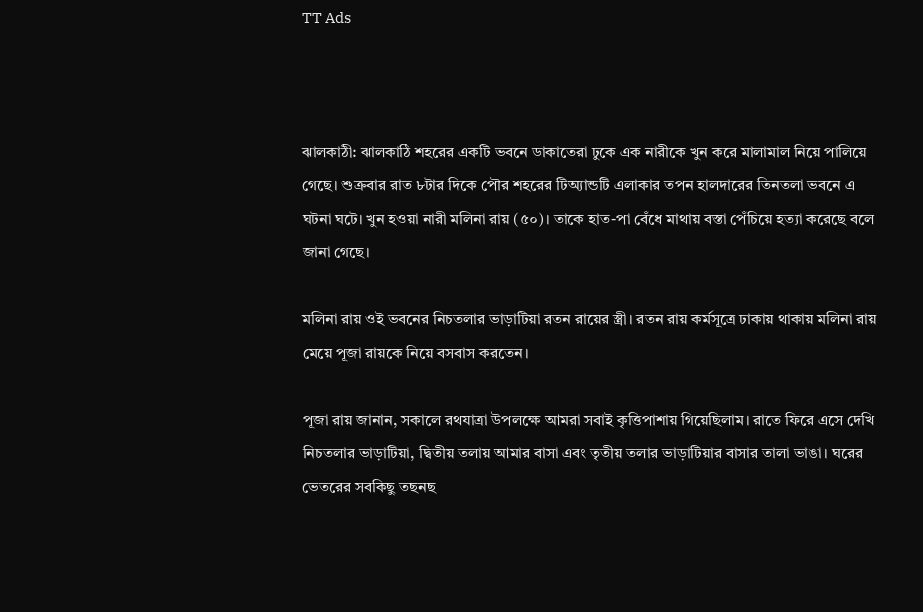TT Ads



ঝালকাঠী: ঝালকাঠি শহরের একটি ভবনে ডাকাতেরা ঢুকে এক নারীকে খুন করে মালামাল নিয়ে পালিয়ে গেছে। শুক্রবার রাত ৮টার দিকে পৌর শহরের টিঅ্যান্ডটি এলাকার তপন হালদারের তিনতলা ভবনে এ ঘটনা ঘটে। খুন হওয়া নারী মলিনা রায় (৫০)। তাকে হাত-পা বেঁধে মাথায় বস্তা পেঁচিয়ে হত্যা করেছে বলে জানা গেছে।

মলিনা রায় ওই ভবনের নিচতলার ভাড়াটিয়া রতন রায়ের স্ত্রী। রতন রায় কর্মসূত্রে ঢাকায় থাকায় মলিনা রায় মেয়ে পূজা রায়কে নিয়ে বসবাস করতেন।

পূজা রায় জানান, সকালে রথযাত্রা উপলক্ষে আমরা সবাই কৃত্তিপাশায় গিয়েছিলাম। রাতে ফিরে এসে দেখি নিচতলার ভাড়াটিয়া, দ্বিতীয় তলায় আমার বাসা এবং তৃতীয় তলার ভাড়াটিয়ার বাসার তালা ভাঙা। ঘরের ভেতরের সবকিছু তছনছ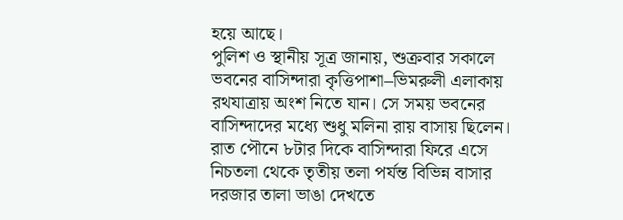হয়ে আছে।
পুলিশ ও স্থানীয় সূত্র জানায়, শুক্রবার সকালে ভবনের বাসিন্দারা কৃত্তিপাশা–ভিমরুলী এলাকায় রথযাত্রায় অংশ নিতে যান। সে সময় ভবনের বাসিন্দাদের মধ্যে শুধু মলিনা রায় বাসায় ছিলেন। রাত পৌনে ৮টার দিকে বাসিন্দারা ফিরে এসে নিচতলা থেকে তৃতীয় তলা পর্যন্ত বিভিন্ন বাসার দরজার তালা ভাঙা দেখতে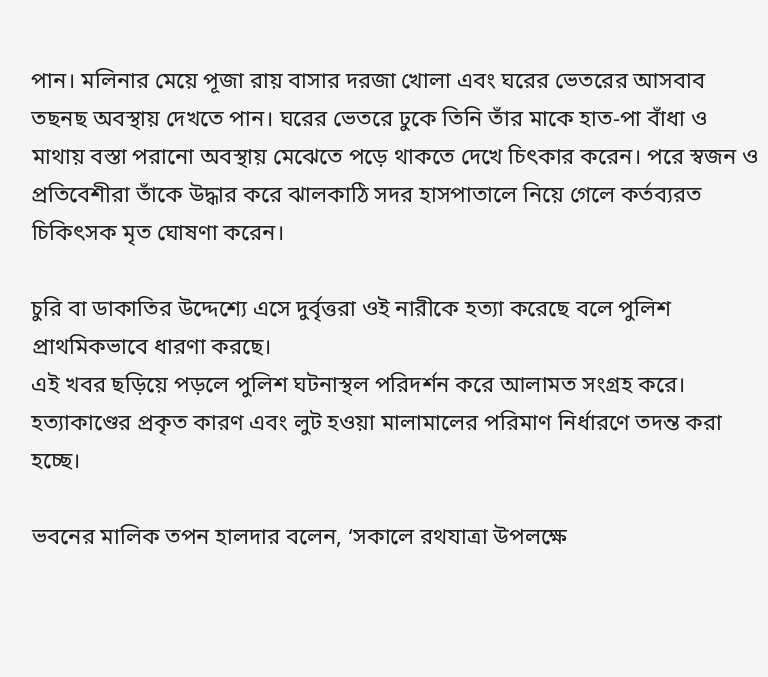পান। মলিনার মেয়ে পূজা রায় বাসার দরজা খোলা এবং ঘরের ভেতরের আসবাব তছনছ অবস্থায় দেখতে পান। ঘরের ভেতরে ঢুকে তিনি তাঁর মাকে হাত-পা বাঁধা ও মাথায় বস্তা পরানো অবস্থায় মেঝেতে পড়ে থাকতে দেখে চিৎকার করেন। পরে স্বজন ও প্রতিবেশীরা তাঁকে উদ্ধার করে ঝালকাঠি সদর হাসপাতালে নিয়ে গেলে কর্তব্যরত চিকিৎসক মৃত ঘোষণা করেন।

চুরি বা ডাকাতির উদ্দেশ্যে এসে দুর্বৃত্তরা ওই নারীকে হত্যা করেছে বলে পুলিশ প্রাথমিকভাবে ধারণা করছে।
এই খবর ছড়িয়ে পড়লে পুলিশ ঘটনাস্থল পরিদর্শন করে আলামত সংগ্রহ করে। হত্যাকাণ্ডের প্রকৃত কারণ এবং লুট হওয়া মালামালের পরিমাণ নির্ধারণে তদন্ত করা হচ্ছে।

ভবনের মালিক তপন হালদার বলেন, ‘সকালে রথযাত্রা উপলক্ষে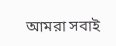আমরা সবাই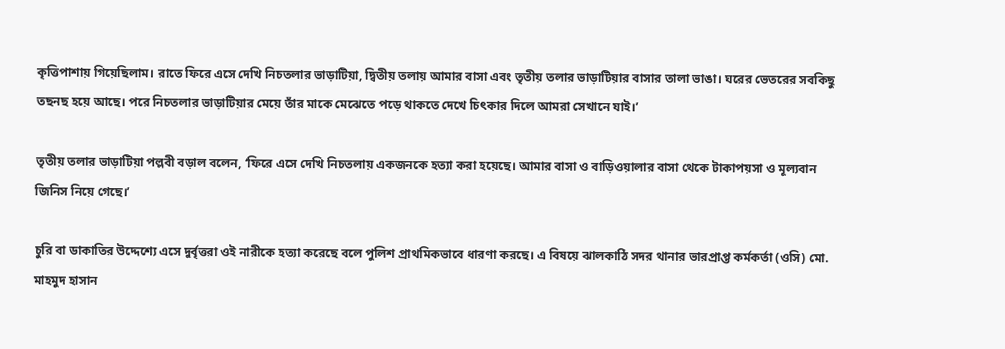কৃত্তিপাশায় গিয়েছিলাম। রাতে ফিরে এসে দেখি নিচতলার ভাড়াটিয়া, দ্বিতীয় তলায় আমার বাসা এবং তৃতীয় তলার ভাড়াটিয়ার বাসার তালা ভাঙা। ঘরের ভেতরের সবকিছু তছনছ হয়ে আছে। পরে নিচতলার ভাড়াটিয়ার মেয়ে তাঁর মাকে মেঝেতে পড়ে থাকতে দেখে চিৎকার দিলে আমরা সেখানে যাই।’

তৃতীয় তলার ভাড়াটিয়া পল্লবী বড়াল বলেন, ‘ফিরে এসে দেখি নিচতলায় একজনকে হত্যা করা হয়েছে। আমার বাসা ও বাড়িওয়ালার বাসা থেকে টাকাপয়সা ও মূল্যবান জিনিস নিয়ে গেছে।’

চুরি বা ডাকাতির উদ্দেশ্যে এসে দুর্বৃত্তরা ওই নারীকে হত্যা করেছে বলে পুলিশ প্রাথমিকভাবে ধারণা করছে। এ বিষয়ে ঝালকাঠি সদর থানার ভারপ্রাপ্ত কর্মকর্তা (ওসি) মো. মাহমুদ হাসান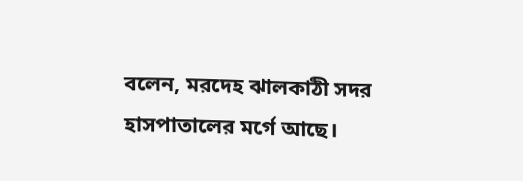বলেন, মরদেহ ঝালকাঠী সদর হাসপাতালের মর্গে আছে।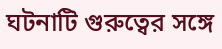ঘটনাটি গুরুত্বের সঙ্গে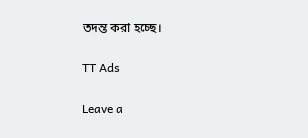তদন্ত করা হচ্ছে।

TT Ads

Leave a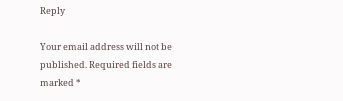Reply

Your email address will not be published. Required fields are marked *